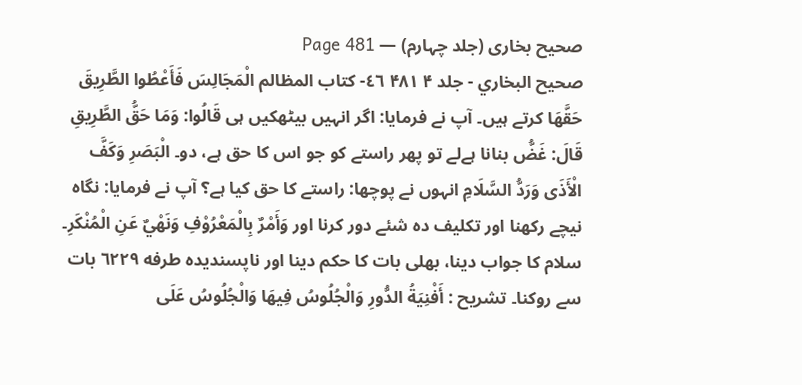صحیح بخاری (جلد چہارم) — Page 481
صحيح البخاري - جلد ۴ ۴۸۱ ٤٦- كتاب المظالم الْمَجَالِسَ فَأَعْطُوا الطَّرِيقَ حَقَّهَا کرتے ہیں۔ آپ نے فرمایا: اگر انہیں بیٹھکیں ہی قَالُوا: وَمَا حَقُّ الطَّرِيقِ قَالَ: غَضُّ بنانا ہےلے تو پھر راستے کو جو اس کا حق ہے، دو۔ الْبَصَرِ وَكَفَّ الْأَذَى وَرَدُّ السَّلَامِ انہوں نے پوچھا: راستے کا حق کیا ہے؟ آپ نے فرمایا: نگاہ نیچے رکھنا اور تکلیف دہ شئے دور کرنا اور وَأَمْرٌ بِالْمَعْرُوْفِ وَنَهْيٌ عَنِ الْمُنْكَرِ۔ سلام کا جواب دینا، بھلی بات کا حکم دینا اور ناپسندیدہ طرفه ٦٢٢٩ بات سے روکنا۔ تشريح : أَفْنِيَةُ الدُّورِ وَالْجُلُوسُ فِيهَا وَالْجُلُوسُ عَلَى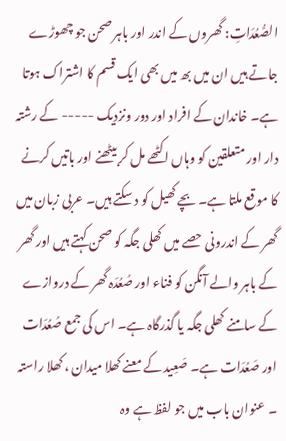الصُّعُدَاتِ: گھروں کے اندر اور باہر صحن جو چھوڑے جاتے ہیں ان میں بھ میں بھی ایک قسم کا اشتراک ہوتا ہے۔ خاندان کے افراد اور دور ونزدیک ----- کے رشتہ دار اور متعلقین کو وہاں اکٹھے مل کر بیٹھنے اور باتیں کرنے کا موقع ملتا ہے۔ بچے کھیل کو د سکتے ہیں۔ عربی زبان میں گھر کے اندرونی حصے میں کھلی جگہ کو صحن کہتے ہیں اور گھر کے باہر والے آنگن کو فناء اور صُعُدَہ گھر کے دروازے کے سامنے کھلی جگہ یا گذرگاہ ہے۔ اس کی جمع صُعُدَات اور صَعُدَات ہے۔ صَعِید کے معنے کھلا میدان ، کھلا راستہ ۔ عنوان باب میں جو لفظ ہے وہ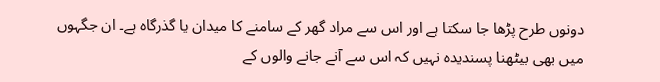دونوں طرح پڑھا جا سکتا ہے اور اس سے مراد گھر کے سامنے کا میدان یا گذرگاہ ہے۔ ان جگہوں میں بھی بیٹھنا پسندیدہ نہیں کہ اس سے آنے جانے والوں کے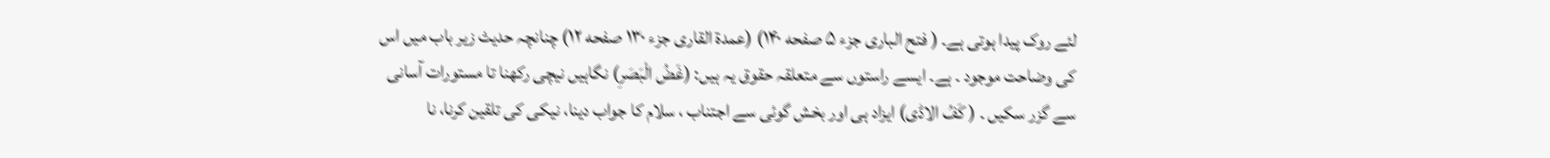لئے روک پیدا ہوتی ہے۔ ( فتح الباری جزء ۵ صفحه ۱۴۰) (عمدة القاری جزء ۱۳۰ صفحه ۱۲) چنانچہ حدیث زیر باب میں اس کی وضاحت موجود ۔ ہے۔ ایسے راستوں سے متعلقہ حقوق یہ ہیں: (غَضُ الْبَصَرِ) نگاہیں نیچی رکھنا تا مستورات آسانی سے گزر سکیں ۔ ( كَفُ الاڈی) ایزاد ہی اور بخش گوئی سے اجتناب ، سلام کا جواب دینا، نیکی کی تلقین کرنا، نا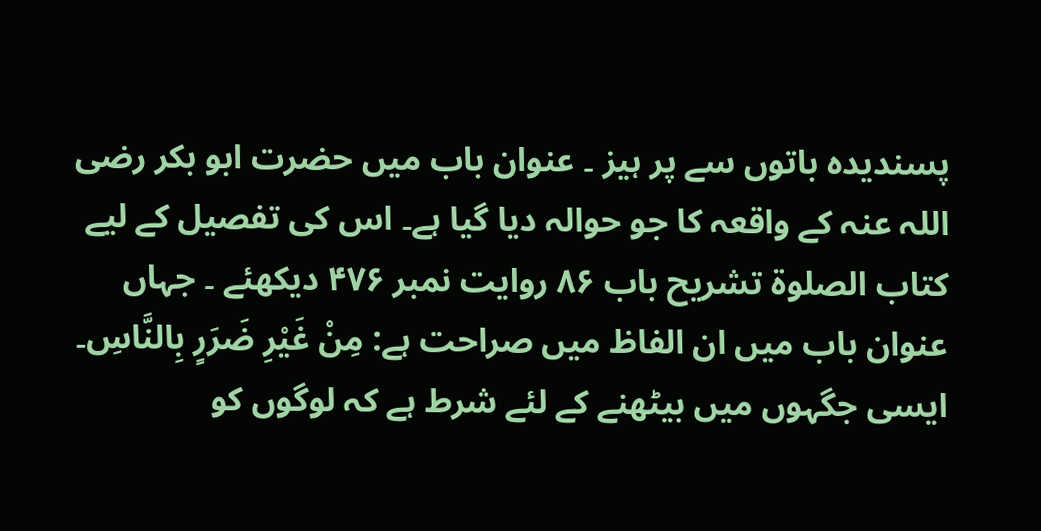پسندیدہ باتوں سے پر ہیز ۔ عنوان باب میں حضرت ابو بکر رضی اللہ عنہ کے واقعہ کا جو حوالہ دیا گیا ہے۔ اس کی تفصیل کے لیے کتاب الصلوة تشریح باب ۸۶ روایت نمبر ۴۷۶ دیکھئے ۔ جہاں عنوان باب میں ان الفاظ میں صراحت ہے: مِنْ غَيْرِ ضَرَرٍ بِالنَّاسِ۔ ایسی جگہوں میں بیٹھنے کے لئے شرط ہے کہ لوگوں کو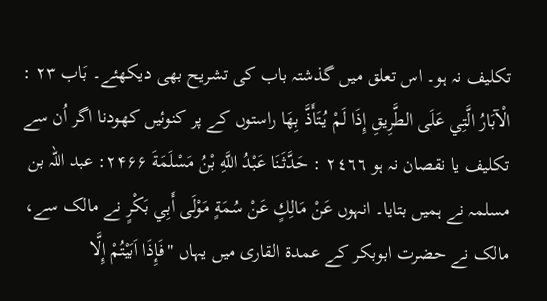تکلیف نہ ہو۔ اس تعلق میں گذشتہ باب کی تشریح بھی دیکھئے۔ بَاب ۲۳ : الْآبَارُ الَّتِي عَلَى الطَّرِيقِ إِذَا لَمْ يُتَأَذَّ بِهَا راستوں کے پر کنوئیں کھودنا اگر اُن سے تکلیف یا نقصان نہ ہو ٢٤٦٦ : حَدَّثَنَا عَبْدُ اللَّهِ بْنُ مَسْلَمَةَ ۲۴۶۶: عبد اللہ بن مسلمہ نے ہمیں بتایا۔ انہوں عَنْ مَالِكٍ عَنْ سُمَةٍ مَوْلَى أَبِي بَكْرٍ نے مالک سے، مالک نے حضرت ابوبکر کے عمدة القاری میں یہاں "فَإِذَا اَبَيْتُمْ إِلَّا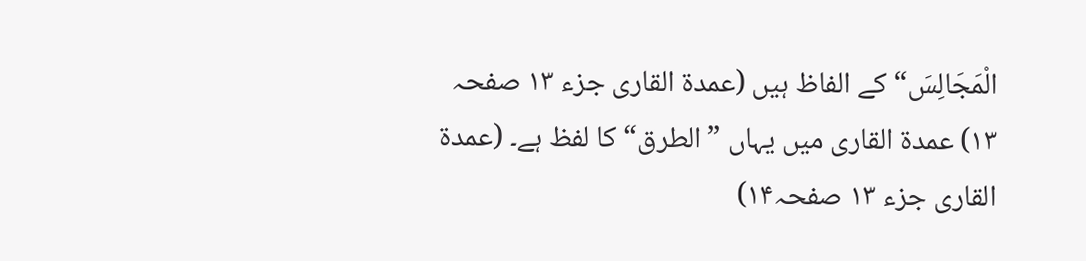الْمَجَالِسَ“ کے الفاظ ہیں (عمدۃ القاری جزء ۱۳ صفحہ ۱۳) عمدۃ القاری میں یہاں ”الطرق“ کا لفظ ہے۔ (عمدۃ القاری جزء ۱۳ صفحہ۱۴)